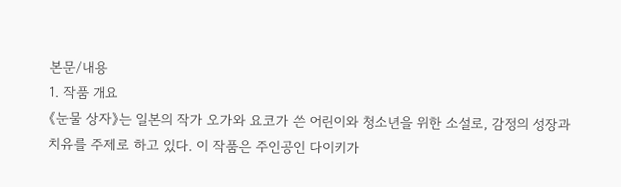본문/내용
1. 작품 개요
《눈물 상자》는 일본의 작가 오가와 요코가 쓴 어린이와 청소년을 위한 소설로, 감정의 성장과 치유를 주제로 하고 있다. 이 작품은 주인공인 다이키가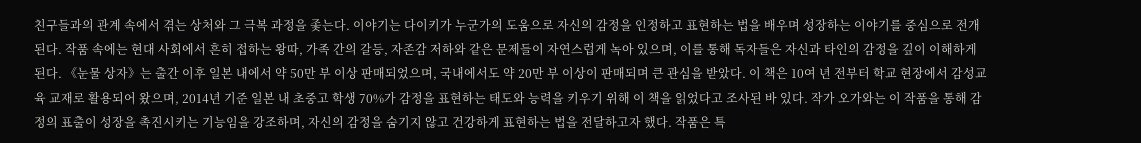친구들과의 관계 속에서 겪는 상처와 그 극복 과정을 좇는다. 이야기는 다이키가 누군가의 도움으로 자신의 감정을 인정하고 표현하는 법을 배우며 성장하는 이야기를 중심으로 전개된다. 작품 속에는 현대 사회에서 흔히 접하는 왕따, 가족 간의 갈등, 자존감 저하와 같은 문제들이 자연스럽게 녹아 있으며, 이를 통해 독자들은 자신과 타인의 감정을 깊이 이해하게 된다. 《눈물 상자》는 출간 이후 일본 내에서 약 50만 부 이상 판매되었으며, 국내에서도 약 20만 부 이상이 판매되며 큰 관심을 받았다. 이 책은 10여 년 전부터 학교 현장에서 감성교육 교재로 활용되어 왔으며, 2014년 기준 일본 내 초중고 학생 70%가 감정을 표현하는 태도와 능력을 키우기 위해 이 책을 읽었다고 조사된 바 있다. 작가 오가와는 이 작품을 통해 감정의 표출이 성장을 촉진시키는 기능임을 강조하며, 자신의 감정을 숨기지 않고 건강하게 표현하는 법을 전달하고자 했다. 작품은 특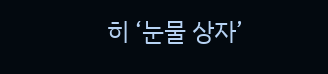히 ‘눈물 상자’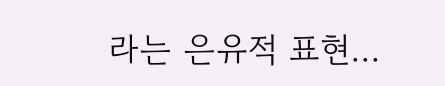라는 은유적 표현…